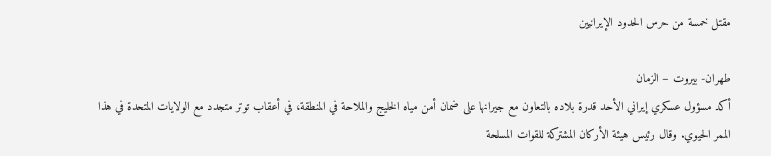مقتل خمسة من حرس الحدود الإيرانيين

طهران- بيروت – الزمان
أكد مسؤول عسكري إيراني الأحد قدرة بلاده بالتعاون مع جيرانها على ضمان أمن مياه الخليج والملاحة في المنطقة، في أعقاب توتر متجدد مع الولايات المتحدة في هذا الممر الحيوي. وقال رئيس هيئة الأركان المشتركة للقوات المسلحة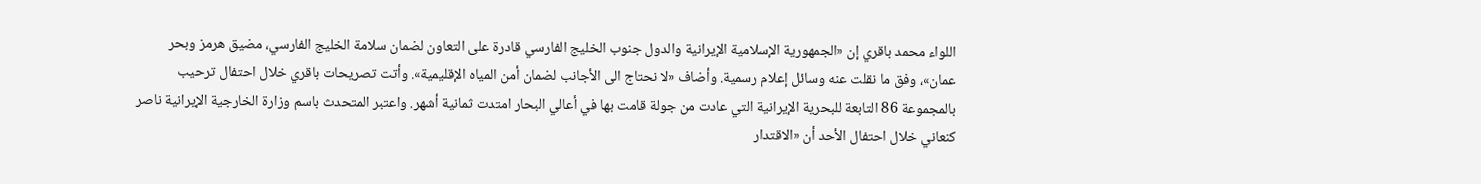اللواء محمد باقري إن «الجمهورية الإسلامية الإيرانية والدول جنوب الخليج الفارسي قادرة على التعاون لضمان سلامة الخليج الفارسي، مضيق هرمز وبحر عمان»، وفق ما نقلت عنه وسائل إعلام رسمية. وأضاف «لا نحتاج الى الأجانب لضمان أمن المياه الإقليمية». وأتت تصريحات باقري خلال احتفال ترحيب بالمجموعة 86 التابعة للبحرية الإيرانية التي عادت من جولة قامت بها في أعالي البحار امتدت ثمانية أشهر. واعتبر المتحدث باسم وزارة الخارجية الإيرانية ناصر كنعاني خلال احتفال الأحد أن «الاقتدار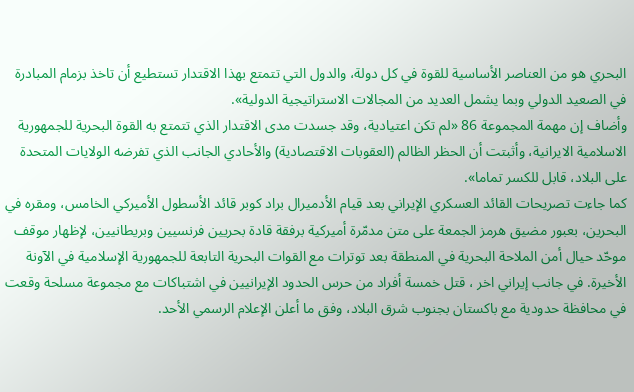البحري هو من العناصر الأساسية للقوة في كل دولة، والدول التي تتمتع بهذا الاقتدار تستطيع أن تاخذ بزمام المبادرة في الصعيد الدولي وبما يشمل العديد من المجالات الاستراتيجية الدولية».
وأضاف إن مهمة المجموعة 86 «لم تكن اعتيادية، وقد جسدت مدى الاقتدار الذي تتمتع به القوة البحرية للجمهورية الاسلامية الايرانية، وأثبتت أن الحظر الظالم (العقوبات الاقتصادية) والأحادي الجانب الذي تفرضه الولايات المتحدة على البلاد، قابل للكسر تماما».
كما جاءت تصريحات القائد العسكري الإيراني بعد قيام الأدميرال براد كوبر قائد الأسطول الأميركي الخامس، ومقره في البحرين، بعبور مضيق هرمز الجمعة على متن مدمّرة أميركية برفقة قادة بحريين فرنسيين وبريطانيين، لإظهار موقف موحّد حيال أمن الملاحة البحرية في المنطقة بعد توترات مع القوات البحرية التابعة للجمهورية الإسلامية في الآونة الأخيرة. في جانب إيراني اخر ، قتل خمسة أفراد من حرس الحدود الإيرانيين في اشتباكات مع مجموعة مسلحة وقعت في محافظة حدودية مع باكستان بجنوب شرق البلاد، وفق ما أعلن الإعلام الرسمي الأحد.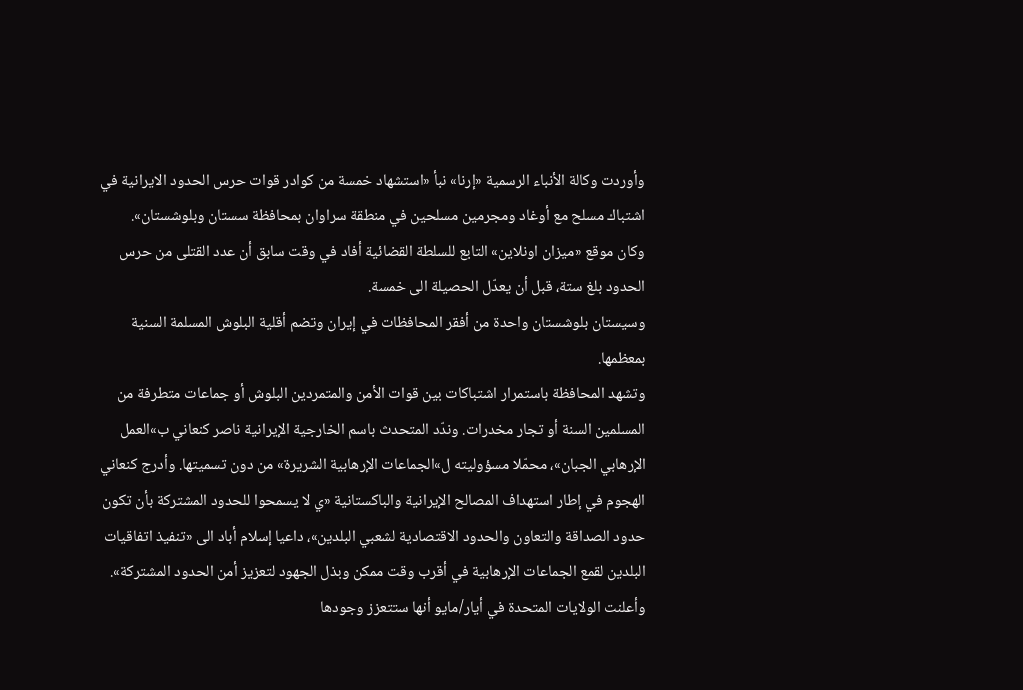وأوردت وكالة الأنباء الرسمية «إرنا» نبأ «استشهاد خمسة من كوادر قوات حرس الحدود الايرانية في اشتباك مسلح مع أوغاد ومجرمين مسلحين في منطقة سراوان بمحافظة سستان وبلوشستان».
وكان موقع «ميزان اونلاين» التابع للسلطة القضائية أفاد في وقت سابق أن عدد القتلى من حرس الحدود بلغ ستة، قبل أن يعدّل الحصيلة الى خمسة.
وسيستان بلوشستان واحدة من أفقر المحافظات في إيران وتضم أقلية البلوش المسلمة السنية بمعظمها.
وتشهد المحافظة باستمرار اشتباكات بين قوات الأمن والمتمردين البلوش أو جماعات متطرفة من المسلمين السنة أو تجار مخدرات. وندّد المتحدث باسم الخارجية الإيرانية ناصر كنعاني ب»العمل الإرهابي الجبان»، محمّلا مسؤوليته ل»الجماعات الإرهابية الشريرة» من دون تسميتها. وأدرج كنعاني الهجوم في إطار استهداف المصالح الإيرانية والباكستانية «ي لا يسمحوا للحدود المشتركة بأن تكون حدود الصداقة والتعاون والحدود الاقتصادية لشعبي البلدين»، داعيا إسلام أباد الى «تنفيذ اتفاقيات البلدين لقمع الجماعات الإرهابية في أقرب وقت ممكن وبذل الجهود لتعزيز أمن الحدود المشتركة». وأعلنت الولايات المتحدة في أيار/مايو أنها ستتعزز وجودها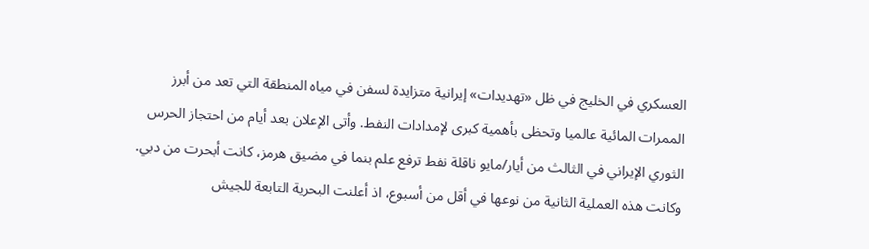العسكري في الخليج في ظل «تهديدات» إيرانية متزايدة لسفن في مياه المنطقة التي تعد من أبرز الممرات المائية عالميا وتحظى بأهمية كبرى لإمدادات النفط. وأتى الإعلان بعد أيام من احتجاز الحرس الثوري الإيراني في الثالث من أيار/مايو ناقلة نفط ترفع علم بنما في مضيق هرمز، كانت أبحرت من دبي. وكانت هذه العملية الثانية من نوعها في أقل من أسبوع، اذ أعلنت البحرية التابعة للجيش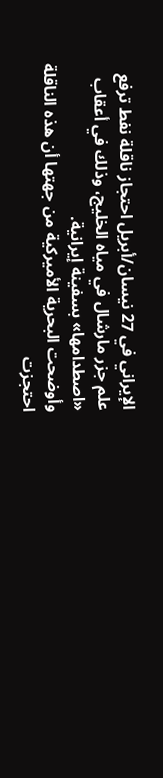الإيراني في 27 نيسان/أبريل احتجاز ناقلة نفط ترفع علم جزر مارشال في مياه الخليج، وذلك في أعقاب «اصطدامها» بسفينة إيرانية.
وأوضحت البحرية الأميركية من جهتها أن هذه الناقلة احتجزت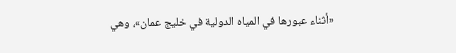«أثناء عبورها في المياه الدولية في خليج عمان»، وهي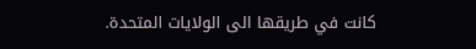كانت في طريقها الى الولايات المتحدة.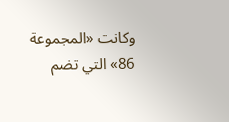وكانت «المجموعة 86» التي تضم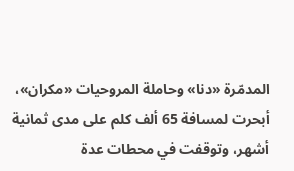المدمّرة «دنا» وحاملة المروحيات «مكران»، أبحرت لمسافة 65 ألف كلم على مدى ثمانية أشهر، وتوقفت في محطات عدة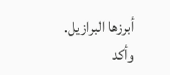أبرزها البرازيل.
وأكد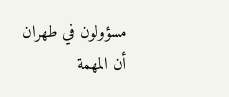مسؤولون في طهران أن المهمة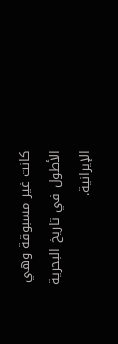كانت غير مسبوقة وهي الأطول في تاريخ البحرية الإيرانية.